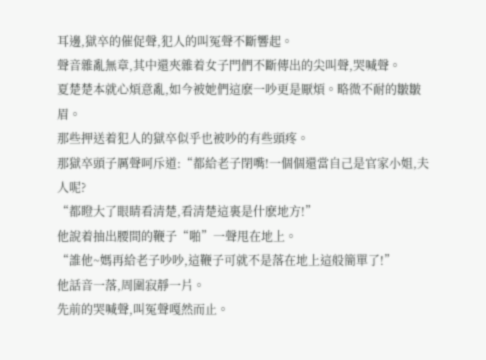耳邊,獄卒的催促聲,犯人的叫冤聲不斷響起。
聲音雜亂無章,其中還夾雜着女子門們不斷傳出的尖叫聲,哭喊聲。
夏楚楚本就心煩意亂,如今被她們這麽一吵更是厭煩。略微不耐的皺皺眉。
那些押送着犯人的獄卒似乎也被吵的有些頭疼。
那獄卒頭子厲聲呵斥道:“都給老子閉嘴!一個個還當自己是官家小姐,夫人呢?
“都瞪大了眼睛看清楚,看清楚這裏是什麽地方!”
他說着抽出腰間的鞭子“啪”一聲甩在地上。
“誰他~媽再給老子吵吵,這鞭子可就不是落在地上這般簡單了!”
他話音一落,周圍寂靜一片。
先前的哭喊聲,叫冤聲嘎然而止。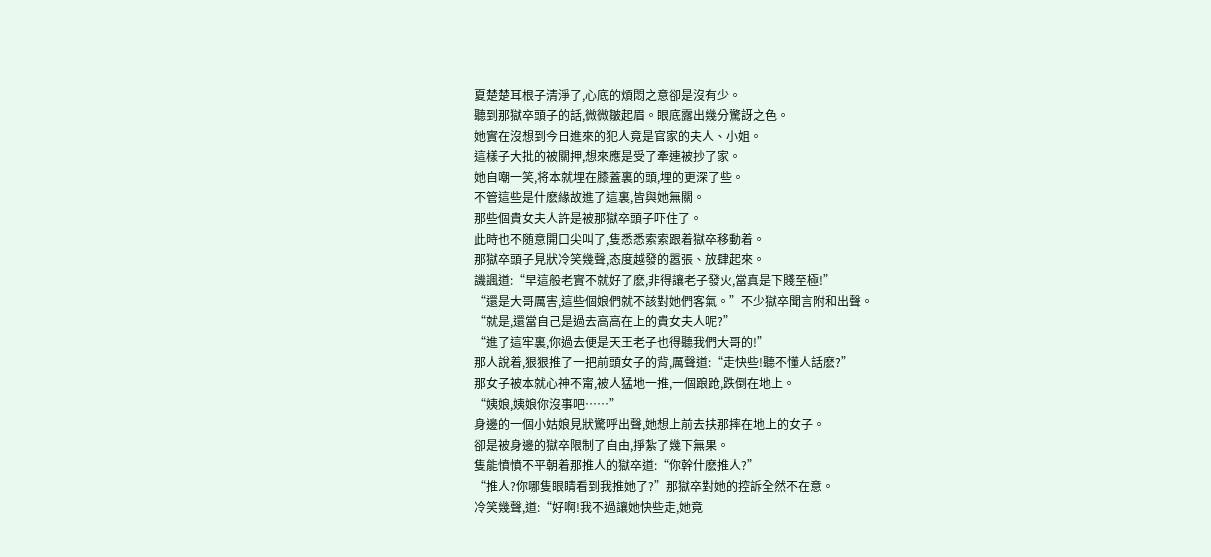夏楚楚耳根子清淨了,心底的煩悶之意卻是沒有少。
聽到那獄卒頭子的話,微微皺起眉。眼底露出幾分驚訝之色。
她實在沒想到今日進來的犯人竟是官家的夫人、小姐。
這樣子大批的被關押,想來應是受了牽連被抄了家。
她自嘲一笑,将本就埋在膝蓋裏的頭,埋的更深了些。
不管這些是什麽緣故進了這裏,皆與她無關。
那些個貴女夫人許是被那獄卒頭子吓住了。
此時也不随意開口尖叫了,隻悉悉索索跟着獄卒移動着。
那獄卒頭子見狀冷笑幾聲,态度越發的嚣張、放肆起來。
譏諷道:“早這般老實不就好了麽,非得讓老子發火,當真是下賤至極!”
“還是大哥厲害,這些個娘們就不該對她們客氣。”不少獄卒聞言附和出聲。
“就是,還當自己是過去高高在上的貴女夫人呢?”
“進了這牢裏,你過去便是天王老子也得聽我們大哥的!”
那人說着,狠狠推了一把前頭女子的背,厲聲道:“走快些!聽不懂人話麽?”
那女子被本就心神不甯,被人猛地一推,一個踉跄,跌倒在地上。
“姨娘,姨娘你沒事吧……”
身邊的一個小姑娘見狀驚呼出聲,她想上前去扶那摔在地上的女子。
卻是被身邊的獄卒限制了自由,掙紮了幾下無果。
隻能憤憤不平朝着那推人的獄卒道:“你幹什麽推人?”
“推人?你哪隻眼睛看到我推她了?”那獄卒對她的控訴全然不在意。
冷笑幾聲,道:“好啊!我不過讓她快些走,她竟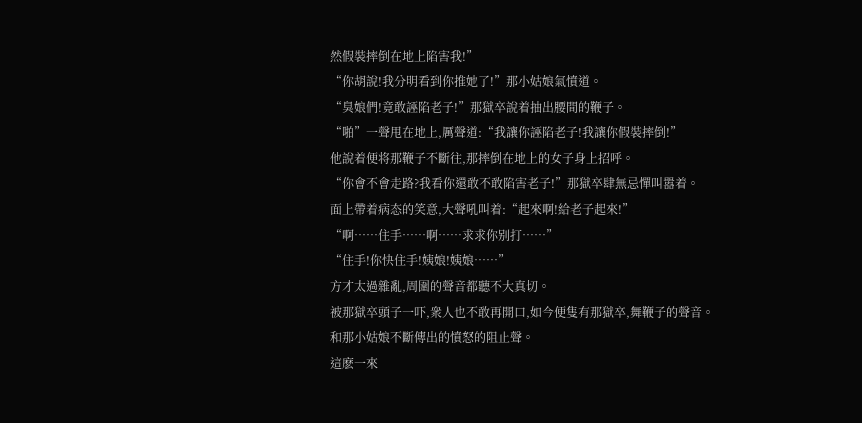然假裝摔倒在地上陷害我!”
“你胡說!我分明看到你推她了!”那小姑娘氣憤道。
“臭娘們!竟敢誣陷老子!”那獄卒說着抽出腰間的鞭子。
“啪”一聲甩在地上,厲聲道:“我讓你誣陷老子!我讓你假裝摔倒!”
他說着便将那鞭子不斷往,那摔倒在地上的女子身上招呼。
“你會不會走路?我看你還敢不敢陷害老子!”那獄卒肆無忌憚叫嚣着。
面上帶着病态的笑意,大聲吼叫着:“起來啊!給老子起來!”
“啊……住手……啊……求求你别打……”
“住手!你快住手!姨娘!姨娘……”
方才太過雜亂,周圍的聲音都聽不大真切。
被那獄卒頭子一吓,衆人也不敢再開口,如今便隻有那獄卒,舞鞭子的聲音。
和那小姑娘不斷傳出的憤怒的阻止聲。
這麽一來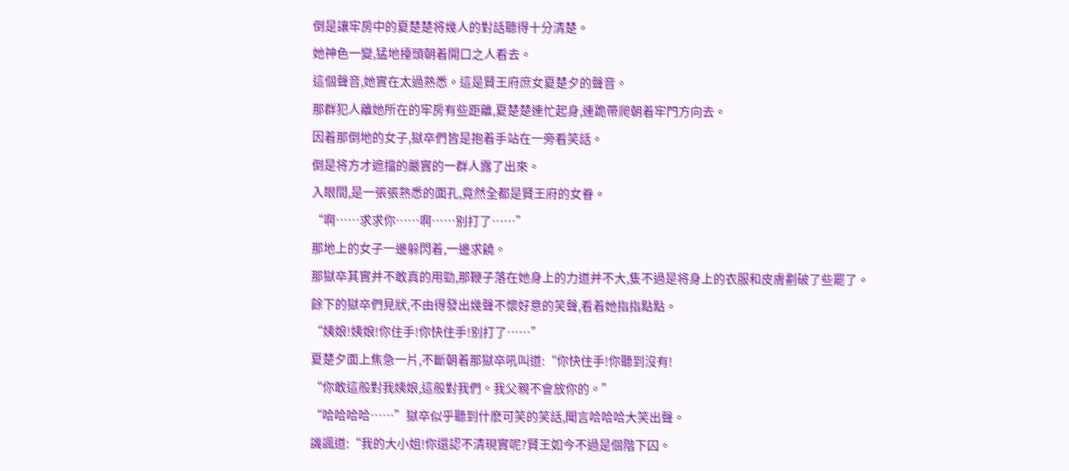倒是讓牢房中的夏楚楚将幾人的對話聽得十分清楚。
她神色一變,猛地擡頭朝着開口之人看去。
這個聲音,她實在太過熟悉。這是賢王府庶女夏楚夕的聲音。
那群犯人離她所在的牢房有些距離,夏楚楚連忙起身,連跪帶爬朝着牢門方向去。
因着那倒地的女子,獄卒們皆是抱着手站在一旁看笑話。
倒是将方才遮擋的嚴實的一群人露了出來。
入眼間,是一張張熟悉的面孔,竟然全都是賢王府的女眷。
“啊……求求你……啊……别打了……”
那地上的女子一邊躲閃着,一邊求饒。
那獄卒其實并不敢真的用勁,那鞭子落在她身上的力道并不大,隻不過是将身上的衣服和皮膚劃破了些罷了。
餘下的獄卒們見狀,不由得發出幾聲不懷好意的笑聲,看着她指指點點。
“姨娘!姨娘!你住手!你快住手!别打了……”
夏楚夕面上焦急一片,不斷朝着那獄卒吼叫道:“你快住手!你聽到沒有!
“你敢這般對我姨娘,這般對我們。我父親不會放你的。”
“哈哈哈哈……”獄卒似乎聽到什麽可笑的笑話,聞言哈哈哈大笑出聲。
譏諷道:“我的大小姐!你還認不清現實呢?賢王如今不過是個階下囚。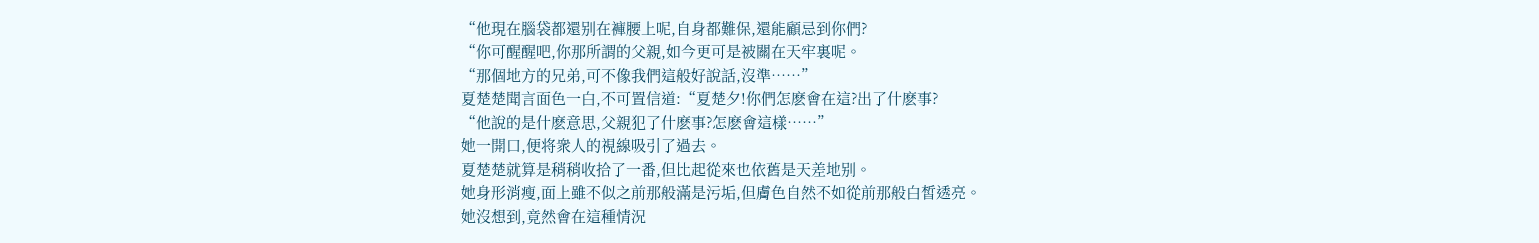“他現在腦袋都還别在褲腰上呢,自身都難保,還能顧忌到你們?
“你可醒醒吧,你那所謂的父親,如今更可是被關在天牢裏呢。
“那個地方的兄弟,可不像我們這般好說話,沒準……”
夏楚楚聞言面色一白,不可置信道:“夏楚夕!你們怎麽會在這?出了什麽事?
“他說的是什麽意思,父親犯了什麽事?怎麽會這樣……”
她一開口,便将衆人的視線吸引了過去。
夏楚楚就算是稍稍收拾了一番,但比起從來也依舊是天差地别。
她身形消瘦,面上雖不似之前那般滿是污垢,但膚色自然不如從前那般白皙透亮。
她沒想到,竟然會在這種情況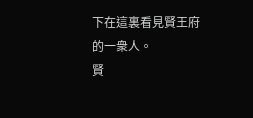下在這裏看見賢王府的一衆人。
賢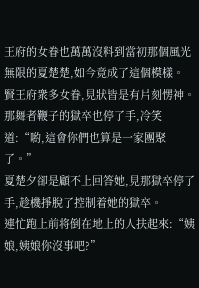王府的女眷也萬萬沒料到當初那個風光無限的夏楚楚,如今竟成了這個模樣。
賢王府衆多女眷,見狀皆是有片刻愣神。
那舞者鞭子的獄卒也停了手,冷笑道:“喲,這會你們也算是一家團聚了。”
夏楚夕卻是顧不上回答她,見那獄卒停了手,趁機掙脫了控制着她的獄卒。
連忙跑上前将倒在地上的人扶起來:“姨娘,姨娘你沒事吧?”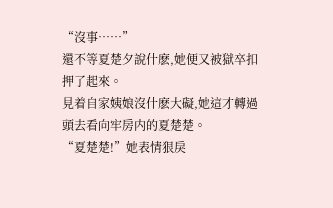“沒事……”
還不等夏楚夕說什麽,她便又被獄卒扣押了起來。
見着自家姨娘沒什麽大礙,她這才轉過頭去看向牢房内的夏楚楚。
“夏楚楚!”她表情狠戾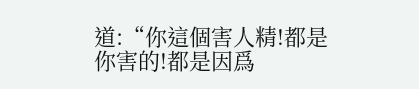道:“你這個害人精!都是你害的!都是因爲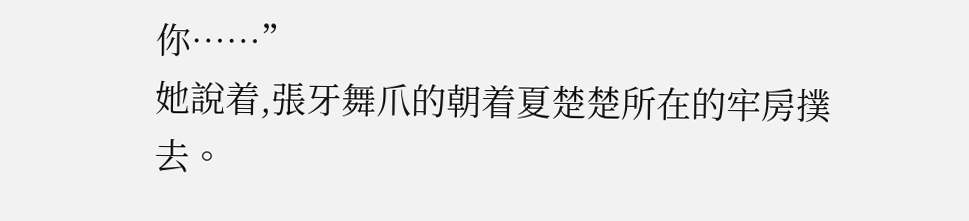你……”
她說着,張牙舞爪的朝着夏楚楚所在的牢房撲去。